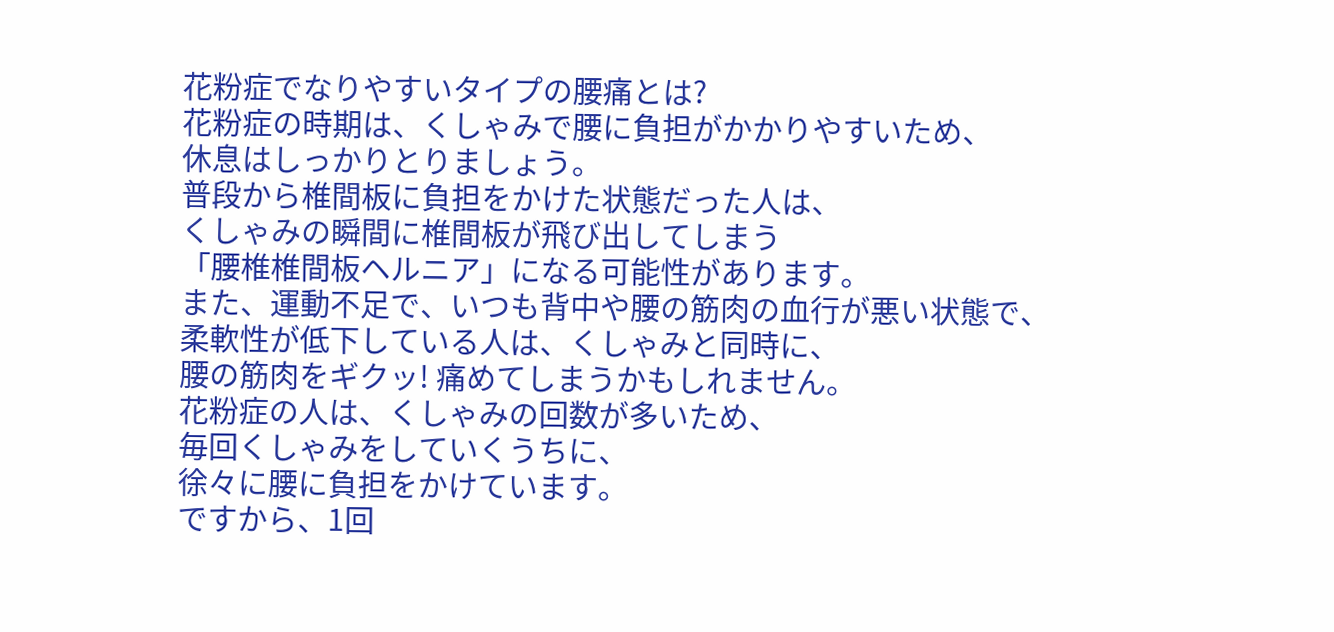花粉症でなりやすいタイプの腰痛とは?
花粉症の時期は、くしゃみで腰に負担がかかりやすいため、
休息はしっかりとりましょう。
普段から椎間板に負担をかけた状態だった人は、
くしゃみの瞬間に椎間板が飛び出してしまう
「腰椎椎間板ヘルニア」になる可能性があります。
また、運動不足で、いつも背中や腰の筋肉の血行が悪い状態で、
柔軟性が低下している人は、くしゃみと同時に、
腰の筋肉をギクッ! 痛めてしまうかもしれません。
花粉症の人は、くしゃみの回数が多いため、
毎回くしゃみをしていくうちに、
徐々に腰に負担をかけています。
ですから、1回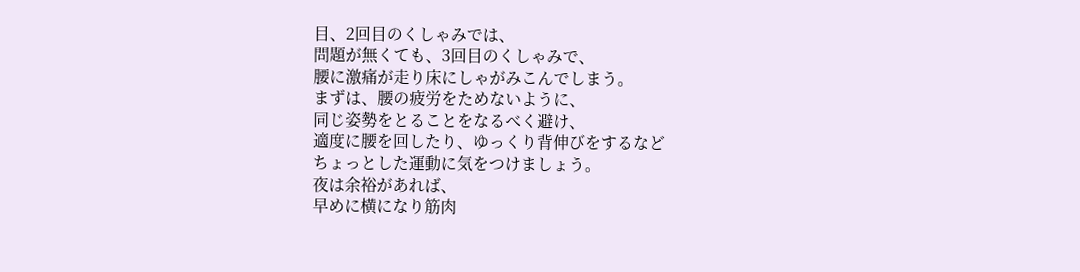目、2回目のくしゃみでは、
問題が無くても、3回目のくしゃみで、
腰に激痛が走り床にしゃがみこんでしまう。
まずは、腰の疲労をためないように、
同じ姿勢をとることをなるべく避け、
適度に腰を回したり、ゆっくり背伸びをするなど
ちょっとした運動に気をつけましょう。
夜は余裕があれば、
早めに横になり筋肉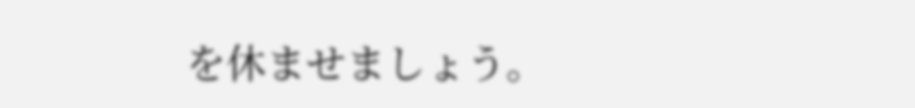を休ませましょう。